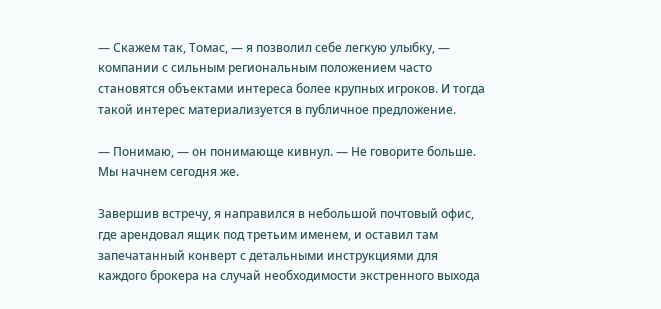— Скажем так, Томас, — я позволил себе легкую улыбку, — компании с сильным региональным положением часто становятся объектами интереса более крупных игроков. И тогда такой интерес материализуется в публичное предложение.

— Понимаю, — он понимающе кивнул. — Не говорите больше. Мы начнем сегодня же.

Завершив встречу, я направился в небольшой почтовый офис, где арендовал ящик под третьим именем, и оставил там запечатанный конверт с детальными инструкциями для каждого брокера на случай необходимости экстренного выхода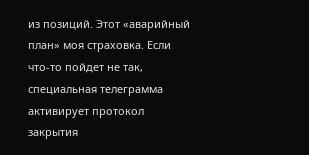из позиций. Этот «аварийный план» моя страховка. Если что-то пойдет не так, специальная телеграмма активирует протокол закрытия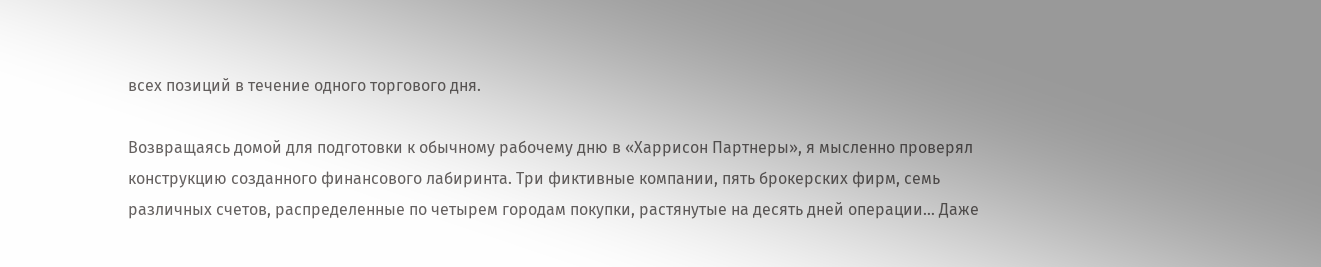всех позиций в течение одного торгового дня.

Возвращаясь домой для подготовки к обычному рабочему дню в «Харрисон Партнеры», я мысленно проверял конструкцию созданного финансового лабиринта. Три фиктивные компании, пять брокерских фирм, семь различных счетов, распределенные по четырем городам покупки, растянутые на десять дней операции… Даже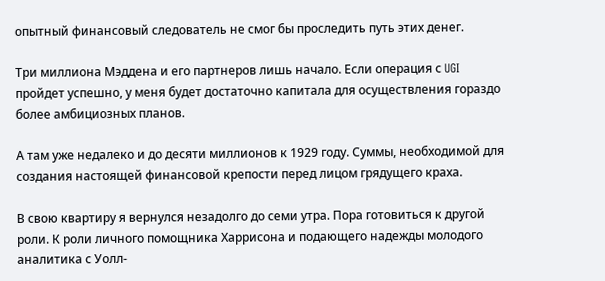опытный финансовый следователь не смог бы проследить путь этих денег.

Три миллиона Мэддена и его партнеров лишь начало. Если операция с UGI пройдет успешно, у меня будет достаточно капитала для осуществления гораздо более амбициозных планов.

А там уже недалеко и до десяти миллионов к 1929 году. Суммы, необходимой для создания настоящей финансовой крепости перед лицом грядущего краха.

В свою квартиру я вернулся незадолго до семи утра. Пора готовиться к другой роли. К роли личного помощника Харрисона и подающего надежды молодого аналитика с Уолл-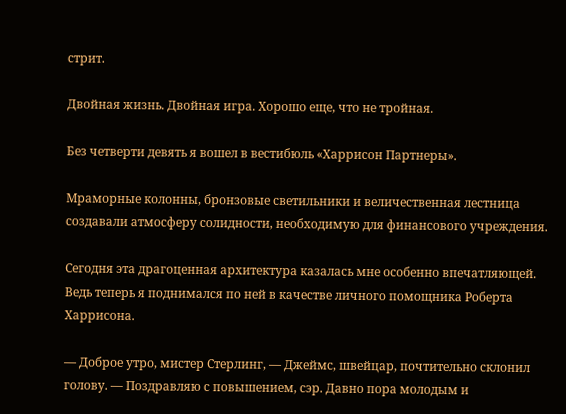стрит.

Двойная жизнь. Двойная игра. Хорошо еще, что не тройная.

Без четверти девять я вошел в вестибюль «Харрисон Партнеры».

Мраморные колонны, бронзовые светильники и величественная лестница создавали атмосферу солидности, необходимую для финансового учреждения.

Сегодня эта драгоценная архитектура казалась мне особенно впечатляющей. Ведь теперь я поднимался по ней в качестве личного помощника Роберта Харрисона.

— Доброе утро, мистер Стерлинг, — Джеймс, швейцар, почтительно склонил голову. — Поздравляю с повышением, сэр. Давно пора молодым и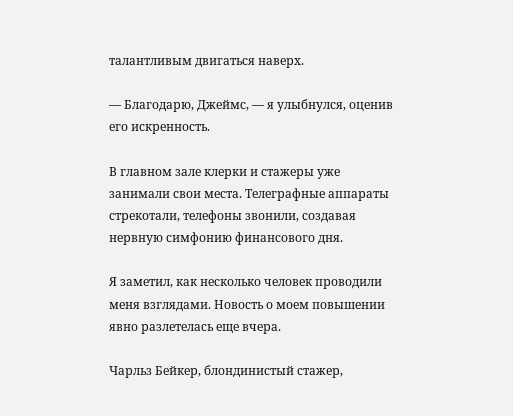талантливым двигаться наверх.

— Благодарю, Джеймс, — я улыбнулся, оценив его искренность.

В главном зале клерки и стажеры уже занимали свои места. Телеграфные аппараты стрекотали, телефоны звонили, создавая нервную симфонию финансового дня.

Я заметил, как несколько человек проводили меня взглядами. Новость о моем повышении явно разлетелась еще вчера.

Чарльз Бейкер, блондинистый стажер,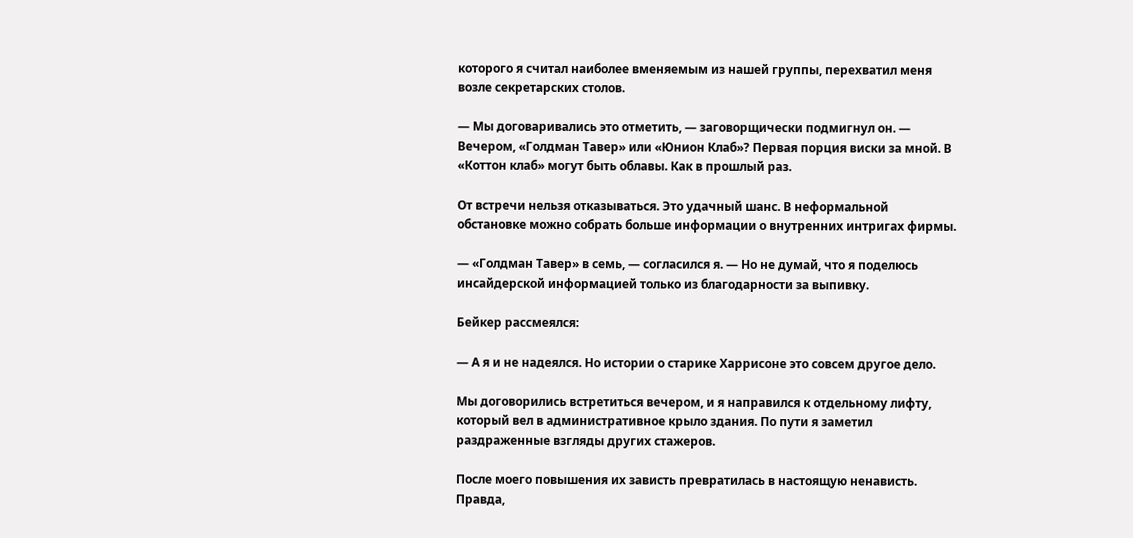которого я считал наиболее вменяемым из нашей группы, перехватил меня возле секретарских столов.

— Мы договаривались это отметить, — заговорщически подмигнул он. — Вечером, «Голдман Тавер» или «Юнион Клаб»? Первая порция виски за мной. В «Коттон клаб» могут быть облавы. Как в прошлый раз.

От встречи нельзя отказываться. Это удачный шанс. В неформальной обстановке можно собрать больше информации о внутренних интригах фирмы.

— «Голдман Тавер» в семь, — согласился я. — Но не думай, что я поделюсь инсайдерской информацией только из благодарности за выпивку.

Бейкер рассмеялся:

— А я и не надеялся. Но истории о старике Харрисоне это совсем другое дело.

Мы договорились встретиться вечером, и я направился к отдельному лифту, который вел в административное крыло здания. По пути я заметил раздраженные взгляды других стажеров.

После моего повышения их зависть превратилась в настоящую ненависть. Правда,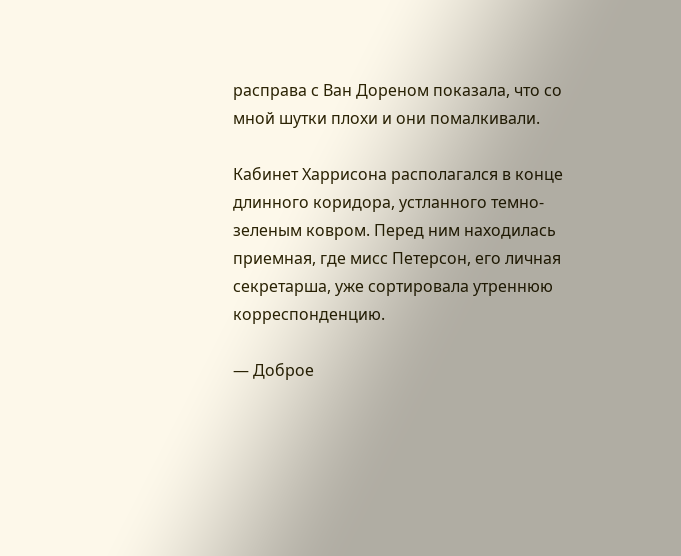расправа с Ван Дореном показала, что со мной шутки плохи и они помалкивали.

Кабинет Харрисона располагался в конце длинного коридора, устланного темно-зеленым ковром. Перед ним находилась приемная, где мисс Петерсон, его личная секретарша, уже сортировала утреннюю корреспонденцию.

— Доброе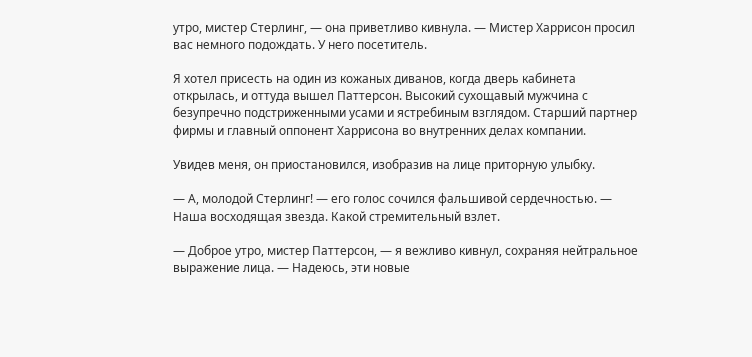утро, мистер Стерлинг, — она приветливо кивнула. — Мистер Харрисон просил вас немного подождать. У него посетитель.

Я хотел присесть на один из кожаных диванов, когда дверь кабинета открылась, и оттуда вышел Паттерсон. Высокий сухощавый мужчина с безупречно подстриженными усами и ястребиным взглядом. Старший партнер фирмы и главный оппонент Харрисона во внутренних делах компании.

Увидев меня, он приостановился, изобразив на лице приторную улыбку.

— А, молодой Стерлинг! — его голос сочился фальшивой сердечностью. — Наша восходящая звезда. Какой стремительный взлет.

— Доброе утро, мистер Паттерсон, — я вежливо кивнул, сохраняя нейтральное выражение лица. — Надеюсь, эти новые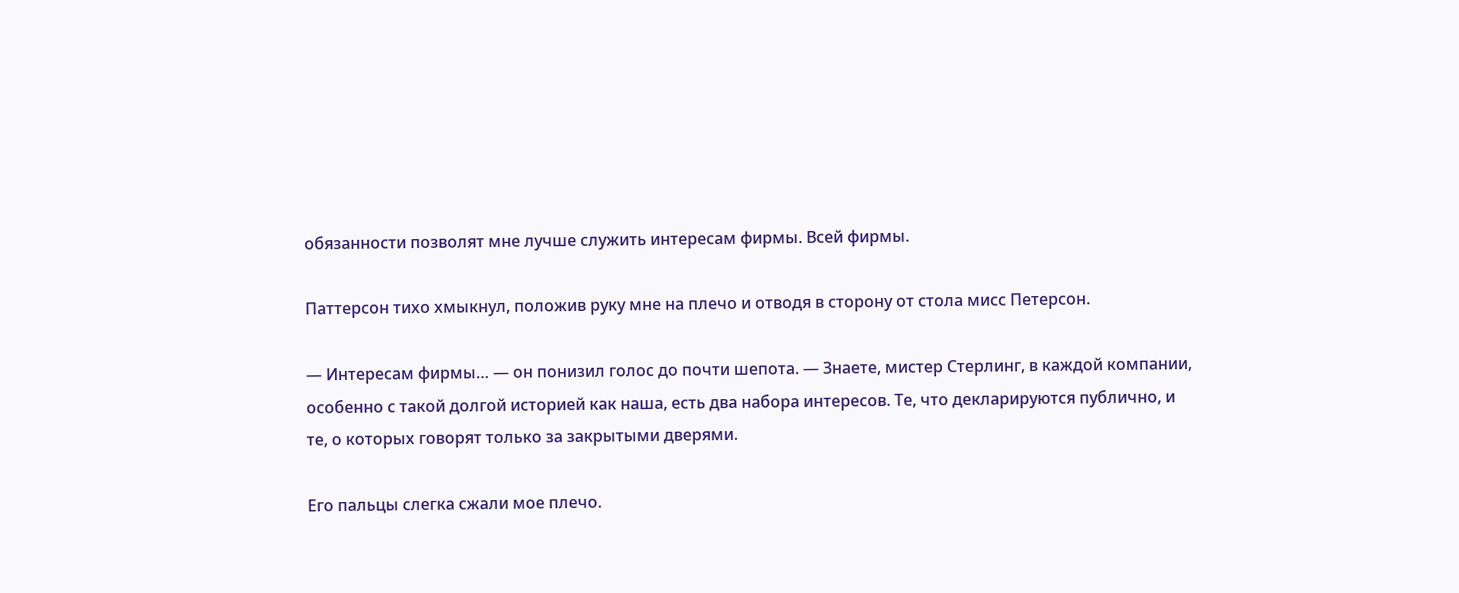обязанности позволят мне лучше служить интересам фирмы. Всей фирмы.

Паттерсон тихо хмыкнул, положив руку мне на плечо и отводя в сторону от стола мисс Петерсон.

— Интересам фирмы… — он понизил голос до почти шепота. — Знаете, мистер Стерлинг, в каждой компании, особенно с такой долгой историей как наша, есть два набора интересов. Те, что декларируются публично, и те, о которых говорят только за закрытыми дверями.

Его пальцы слегка сжали мое плечо.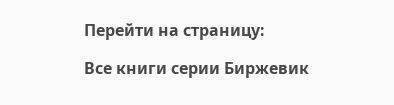Перейти на страницу:

Все книги серии Биржевик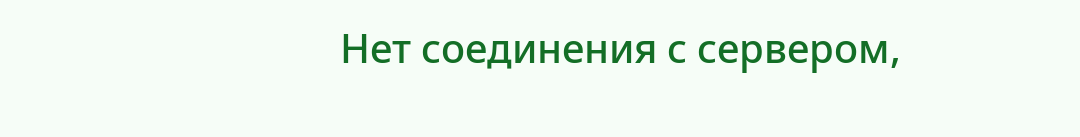Нет соединения с сервером,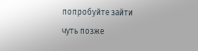попробуйте зайти чуть позже